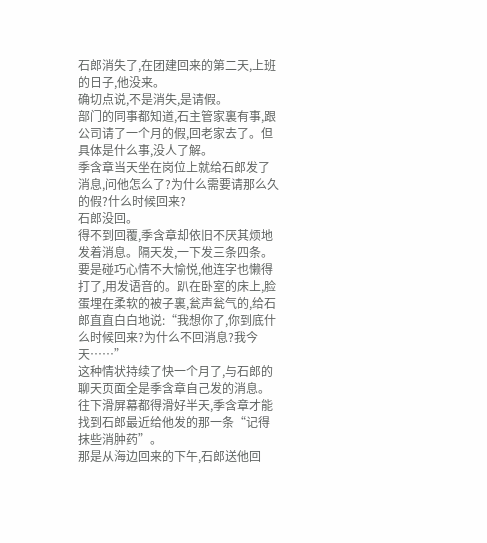石郎消失了,在团建回来的第二天,上班的日子,他没来。
确切点说,不是消失,是请假。
部门的同事都知道,石主管家裏有事,跟公司请了一个月的假,回老家去了。但具体是什么事,没人了解。
季含章当天坐在岗位上就给石郎发了消息,问他怎么了?为什么需要请那么久的假?什么时候回来?
石郎没回。
得不到回覆,季含章却依旧不厌其烦地发着消息。隔天发,一下发三条四条。要是碰巧心情不大愉悦,他连字也懒得打了,用发语音的。趴在卧室的床上,脸蛋埋在柔软的被子裏,瓮声瓮气的,给石郎直直白白地说:“我想你了,你到底什么时候回来?为什么不回消息?我今天……”
这种情状持续了快一个月了,与石郎的聊天页面全是季含章自己发的消息。往下滑屏幕都得滑好半天,季含章才能找到石郎最近给他发的那一条“记得抹些消肿药”。
那是从海边回来的下午,石郎送他回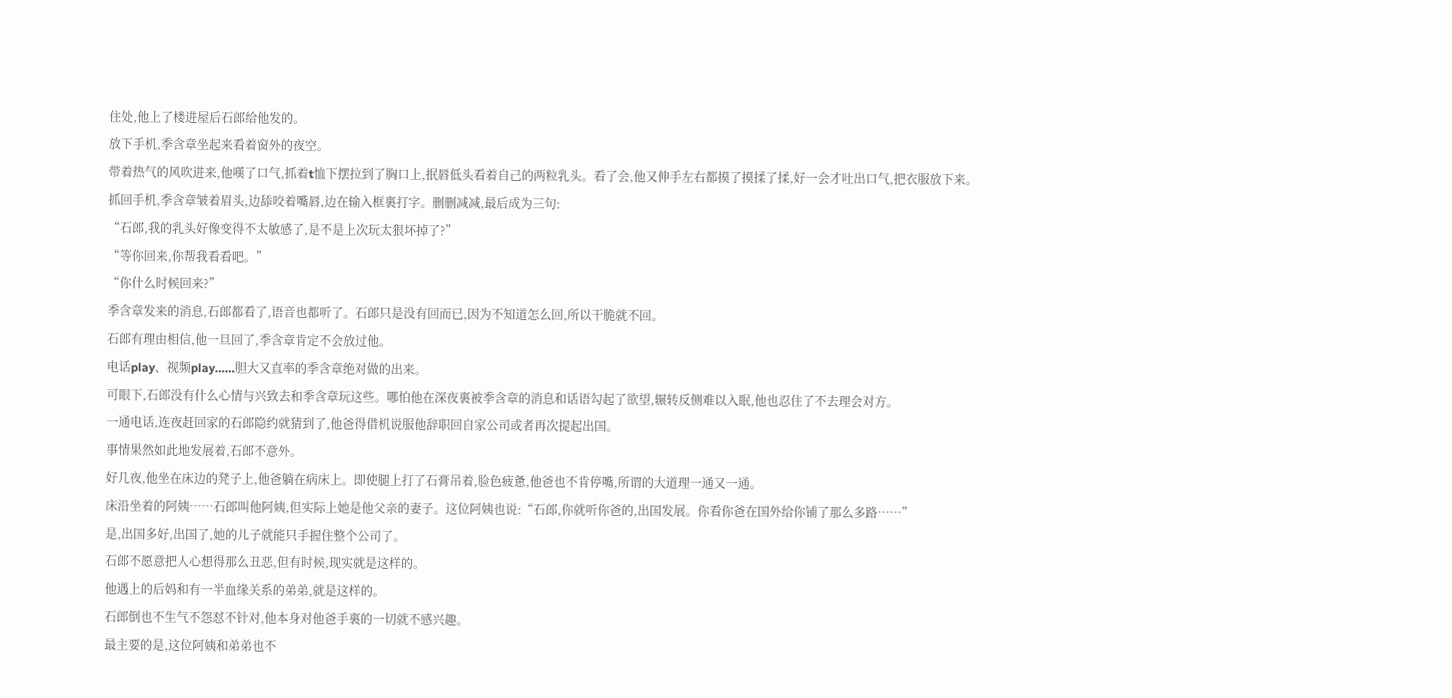住处,他上了楼进屋后石郎给他发的。
放下手机,季含章坐起来看着窗外的夜空。
带着热气的风吹进来,他嘆了口气,抓着t恤下摆拉到了胸口上,抿唇低头看着自己的两粒乳头。看了会,他又伸手左右都摸了摸揉了揉,好一会才吐出口气,把衣服放下来。
抓回手机,季含章皱着眉头,边舔咬着嘴唇,边在输入框裏打字。删删减减,最后成为三句:
“石郎,我的乳头好像变得不太敏感了,是不是上次玩太狠坏掉了?”
“等你回来,你帮我看看吧。”
“你什么时候回来?”
季含章发来的消息,石郎都看了,语音也都听了。石郎只是没有回而已,因为不知道怎么回,所以干脆就不回。
石郎有理由相信,他一旦回了,季含章肯定不会放过他。
电话play、视频play……胆大又直率的季含章绝对做的出来。
可眼下,石郎没有什么心情与兴致去和季含章玩这些。哪怕他在深夜裏被季含章的消息和话语勾起了欲望,辗转反侧难以入眠,他也忍住了不去理会对方。
一通电话,连夜赶回家的石郎隐约就猜到了,他爸得借机说服他辞职回自家公司或者再次提起出国。
事情果然如此地发展着,石郎不意外。
好几夜,他坐在床边的凳子上,他爸躺在病床上。即使腿上打了石膏吊着,脸色疲惫,他爸也不肯停嘴,所谓的大道理一通又一通。
床沿坐着的阿姨……石郎叫他阿姨,但实际上她是他父亲的妻子。这位阿姨也说:“石郎,你就听你爸的,出国发展。你看你爸在国外给你铺了那么多路……”
是,出国多好,出国了,她的儿子就能只手握住整个公司了。
石郎不愿意把人心想得那么丑恶,但有时候,现实就是这样的。
他遇上的后妈和有一半血缘关系的弟弟,就是这样的。
石郎倒也不生气不怨怼不针对,他本身对他爸手裏的一切就不感兴趣。
最主要的是,这位阿姨和弟弟也不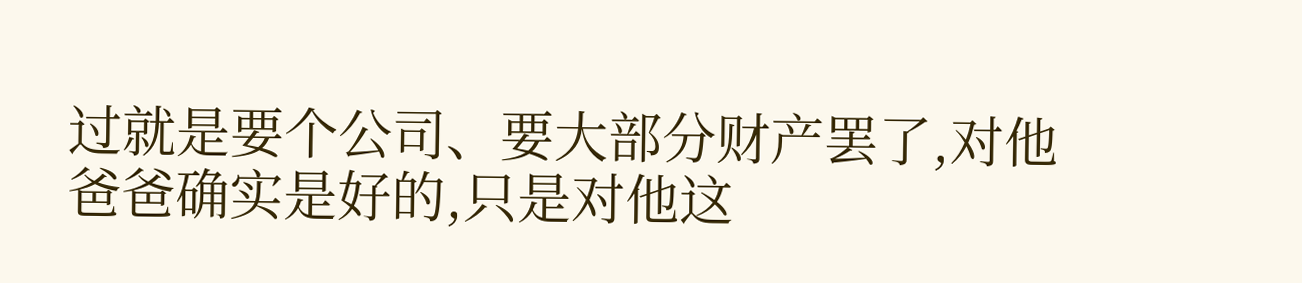过就是要个公司、要大部分财产罢了,对他爸爸确实是好的,只是对他这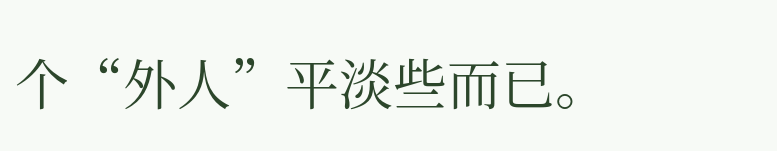个“外人”平淡些而已。